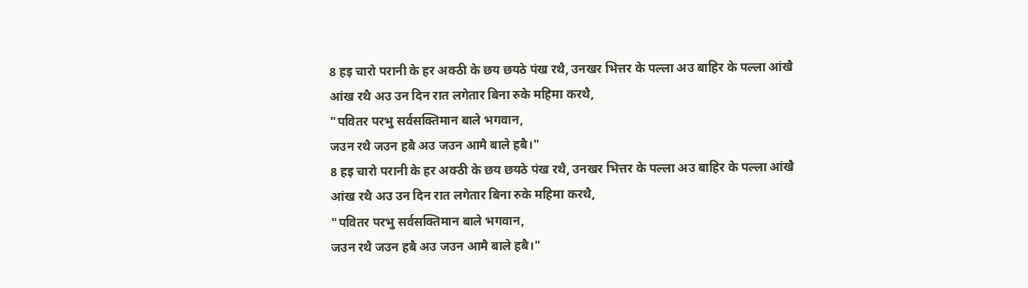8 हइ चारो परानी के हर अक्ठी के छय छयठे पंख रथै, उनखर भित्तर के पल्ला अउ बाहिर के पल्ला आंखै आंख रथै अउ उन दिन रात लगेतार बिना रुके महिमा करथै,
"पवितर परभु सर्वसक्तिमान बाले भगवान,
जउन रथै जउन हबै अउ जउन आमै बाले हबै।"
8 हइ चारो परानी के हर अक्ठी के छय छयठे पंख रथै, उनखर भित्तर के पल्ला अउ बाहिर के पल्ला आंखै आंख रथै अउ उन दिन रात लगेतार बिना रुके महिमा करथै,
"पवितर परभु सर्वसक्तिमान बाले भगवान,
जउन रथै जउन हबै अउ जउन आमै बाले हबै।"